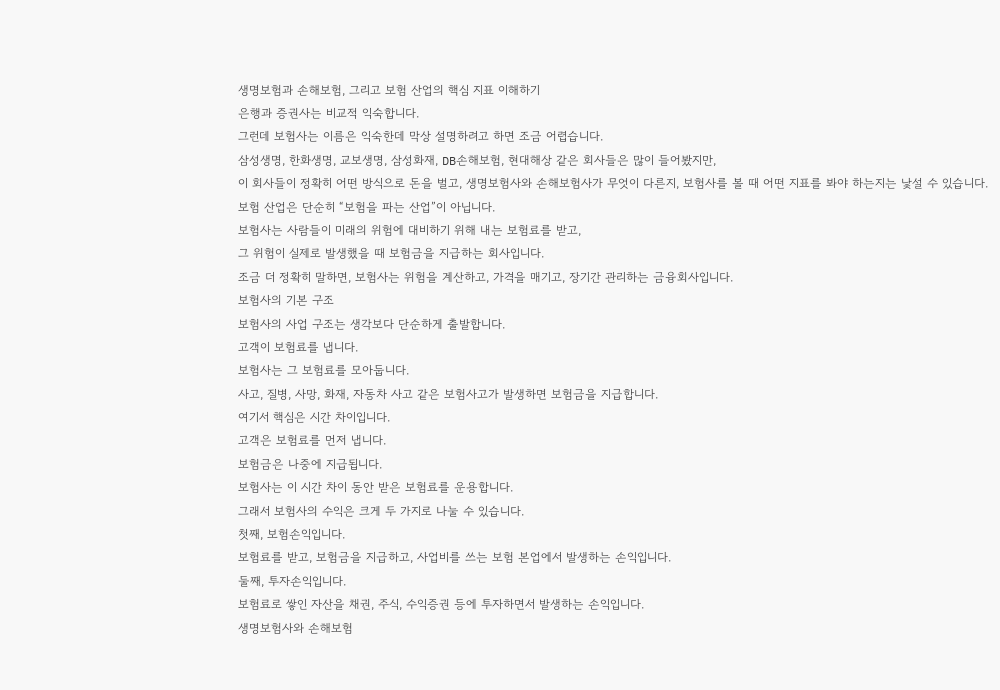생명보험과 손해보험, 그리고 보험 산업의 핵심 지표 이해하기
은행과 증권사는 비교적 익숙합니다.
그런데 보험사는 이름은 익숙한데 막상 설명하려고 하면 조금 어렵습니다.
삼성생명, 한화생명, 교보생명, 삼성화재, DB손해보험, 현대해상 같은 회사들은 많이 들어봤지만,
이 회사들이 정확히 어떤 방식으로 돈을 벌고, 생명보험사와 손해보험사가 무엇이 다른지, 보험사를 볼 때 어떤 지표를 봐야 하는지는 낯설 수 있습니다.
보험 산업은 단순히 “보험을 파는 산업”이 아닙니다.
보험사는 사람들이 미래의 위험에 대비하기 위해 내는 보험료를 받고,
그 위험이 실제로 발생했을 때 보험금을 지급하는 회사입니다.
조금 더 정확히 말하면, 보험사는 위험을 계산하고, 가격을 매기고, 장기간 관리하는 금융회사입니다.
보험사의 기본 구조
보험사의 사업 구조는 생각보다 단순하게 출발합니다.
고객이 보험료를 냅니다.
보험사는 그 보험료를 모아둡니다.
사고, 질병, 사망, 화재, 자동차 사고 같은 보험사고가 발생하면 보험금을 지급합니다.
여기서 핵심은 시간 차이입니다.
고객은 보험료를 먼저 냅니다.
보험금은 나중에 지급됩니다.
보험사는 이 시간 차이 동안 받은 보험료를 운용합니다.
그래서 보험사의 수익은 크게 두 가지로 나눌 수 있습니다.
첫째, 보험손익입니다.
보험료를 받고, 보험금을 지급하고, 사업비를 쓰는 보험 본업에서 발생하는 손익입니다.
둘째, 투자손익입니다.
보험료로 쌓인 자산을 채권, 주식, 수익증권 등에 투자하면서 발생하는 손익입니다.
생명보험사와 손해보험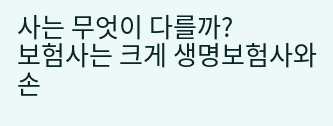사는 무엇이 다를까?
보험사는 크게 생명보험사와 손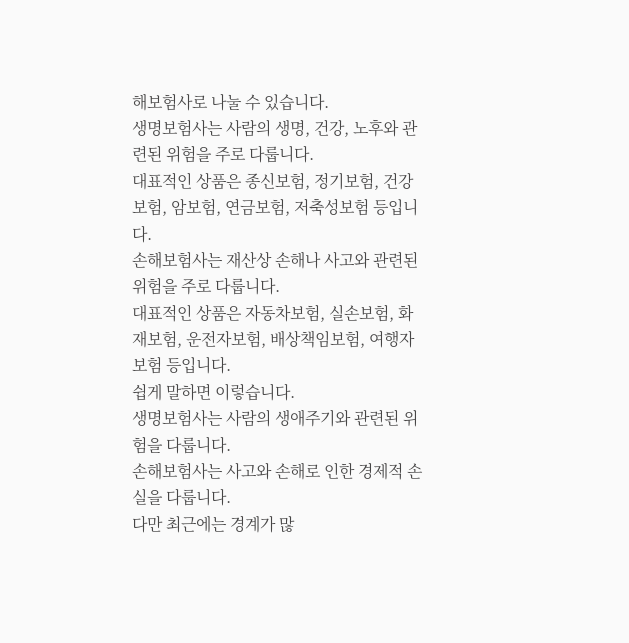해보험사로 나눌 수 있습니다.
생명보험사는 사람의 생명, 건강, 노후와 관련된 위험을 주로 다룹니다.
대표적인 상품은 종신보험, 정기보험, 건강보험, 암보험, 연금보험, 저축성보험 등입니다.
손해보험사는 재산상 손해나 사고와 관련된 위험을 주로 다룹니다.
대표적인 상품은 자동차보험, 실손보험, 화재보험, 운전자보험, 배상책임보험, 여행자보험 등입니다.
쉽게 말하면 이렇습니다.
생명보험사는 사람의 생애주기와 관련된 위험을 다룹니다.
손해보험사는 사고와 손해로 인한 경제적 손실을 다룹니다.
다만 최근에는 경계가 많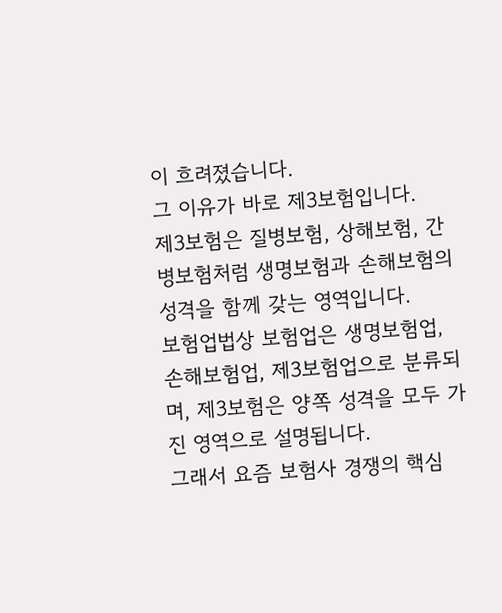이 흐려졌습니다.
그 이유가 바로 제3보험입니다.
제3보험은 질병보험, 상해보험, 간병보험처럼 생명보험과 손해보험의 성격을 함께 갖는 영역입니다.
보험업법상 보험업은 생명보험업, 손해보험업, 제3보험업으로 분류되며, 제3보험은 양쪽 성격을 모두 가진 영역으로 설명됩니다.
그래서 요즘 보험사 경쟁의 핵심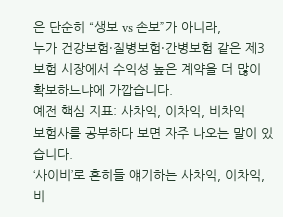은 단순히 “생보 vs 손보”가 아니라,
누가 건강보험·질병보험·간병보험 같은 제3보험 시장에서 수익성 높은 계약을 더 많이 확보하느냐에 가깝습니다.
예전 핵심 지표: 사차익, 이차익, 비차익
보험사를 공부하다 보면 자주 나오는 말이 있습니다.
‘사이비’로 흔히들 얘기하는 사차익, 이차익, 비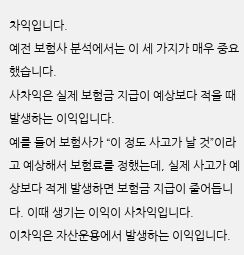차익입니다.
예전 보험사 분석에서는 이 세 가지가 매우 중요했습니다.
사차익은 실제 보험금 지급이 예상보다 적을 때 발생하는 이익입니다.
예를 들어 보험사가 “이 정도 사고가 날 것”이라고 예상해서 보험료를 정했는데, 실제 사고가 예상보다 적게 발생하면 보험금 지급이 줄어듭니다. 이때 생기는 이익이 사차익입니다.
이차익은 자산운용에서 발생하는 이익입니다.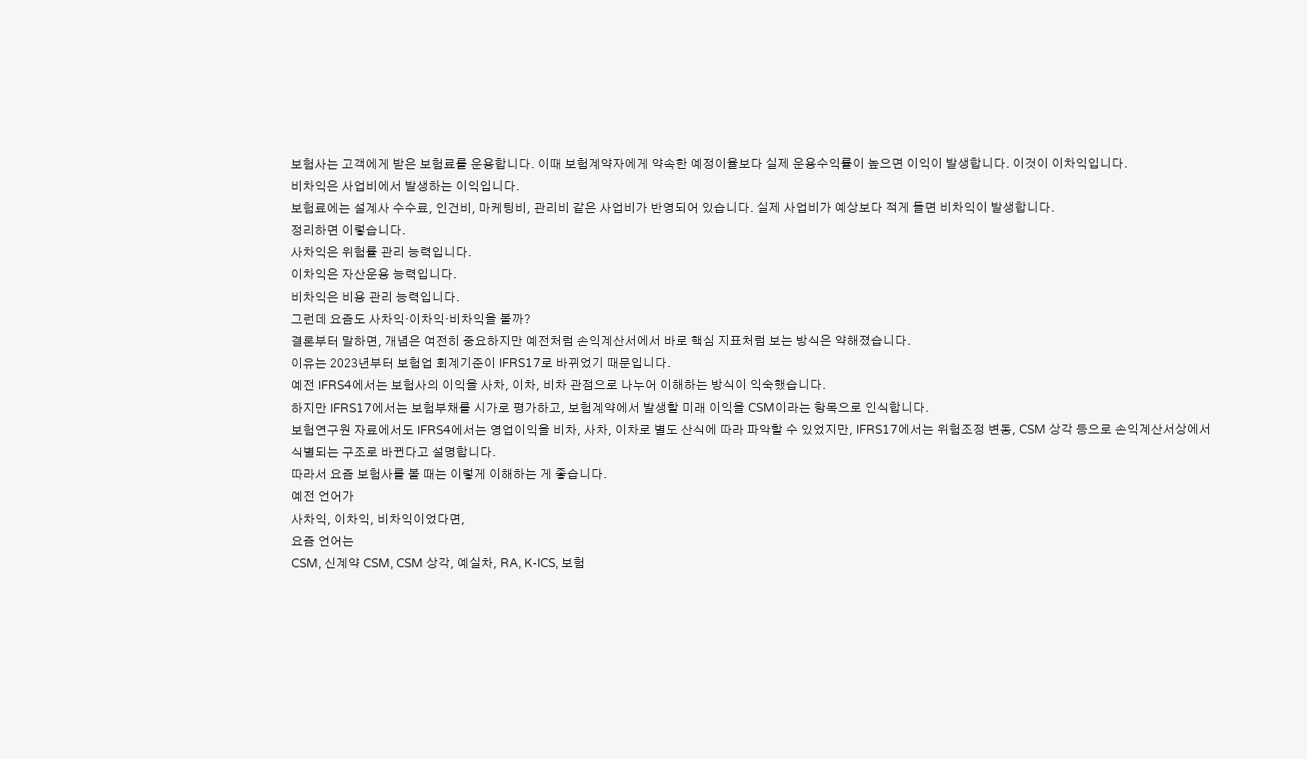보험사는 고객에게 받은 보험료를 운용합니다. 이때 보험계약자에게 약속한 예정이율보다 실제 운용수익률이 높으면 이익이 발생합니다. 이것이 이차익입니다.
비차익은 사업비에서 발생하는 이익입니다.
보험료에는 설계사 수수료, 인건비, 마케팅비, 관리비 같은 사업비가 반영되어 있습니다. 실제 사업비가 예상보다 적게 들면 비차익이 발생합니다.
정리하면 이렇습니다.
사차익은 위험률 관리 능력입니다.
이차익은 자산운용 능력입니다.
비차익은 비용 관리 능력입니다.
그런데 요즘도 사차익·이차익·비차익을 볼까?
결론부터 말하면, 개념은 여전히 중요하지만 예전처럼 손익계산서에서 바로 핵심 지표처럼 보는 방식은 약해졌습니다.
이유는 2023년부터 보험업 회계기준이 IFRS17로 바뀌었기 때문입니다.
예전 IFRS4에서는 보험사의 이익을 사차, 이차, 비차 관점으로 나누어 이해하는 방식이 익숙했습니다.
하지만 IFRS17에서는 보험부채를 시가로 평가하고, 보험계약에서 발생할 미래 이익을 CSM이라는 항목으로 인식합니다.
보험연구원 자료에서도 IFRS4에서는 영업이익을 비차, 사차, 이차로 별도 산식에 따라 파악할 수 있었지만, IFRS17에서는 위험조정 변동, CSM 상각 등으로 손익계산서상에서 식별되는 구조로 바뀐다고 설명합니다.
따라서 요즘 보험사를 볼 때는 이렇게 이해하는 게 좋습니다.
예전 언어가
사차익, 이차익, 비차익이었다면,
요즘 언어는
CSM, 신계약 CSM, CSM 상각, 예실차, RA, K-ICS, 보험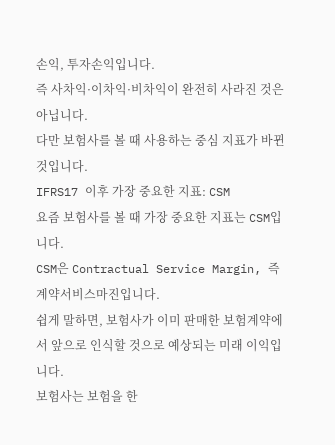손익, 투자손익입니다.
즉 사차익·이차익·비차익이 완전히 사라진 것은 아닙니다.
다만 보험사를 볼 때 사용하는 중심 지표가 바뀐 것입니다.
IFRS17 이후 가장 중요한 지표: CSM
요즘 보험사를 볼 때 가장 중요한 지표는 CSM입니다.
CSM은 Contractual Service Margin, 즉 계약서비스마진입니다.
쉽게 말하면, 보험사가 이미 판매한 보험계약에서 앞으로 인식할 것으로 예상되는 미래 이익입니다.
보험사는 보험을 한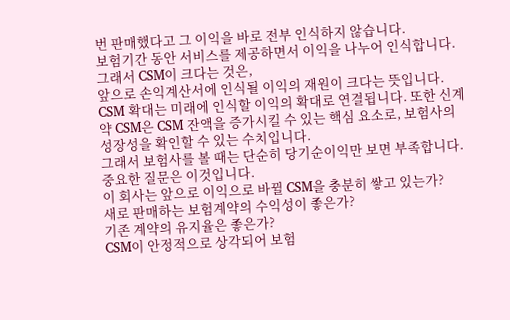번 판매했다고 그 이익을 바로 전부 인식하지 않습니다.
보험기간 동안 서비스를 제공하면서 이익을 나누어 인식합니다.
그래서 CSM이 크다는 것은,
앞으로 손익계산서에 인식될 이익의 재원이 크다는 뜻입니다.
CSM 확대는 미래에 인식할 이익의 확대로 연결됩니다. 또한 신계약 CSM은 CSM 잔액을 증가시킬 수 있는 핵심 요소로, 보험사의 성장성을 확인할 수 있는 수치입니다.
그래서 보험사를 볼 때는 단순히 당기순이익만 보면 부족합니다.
중요한 질문은 이것입니다.
이 회사는 앞으로 이익으로 바뀔 CSM을 충분히 쌓고 있는가?
새로 판매하는 보험계약의 수익성이 좋은가?
기존 계약의 유지율은 좋은가?
CSM이 안정적으로 상각되어 보험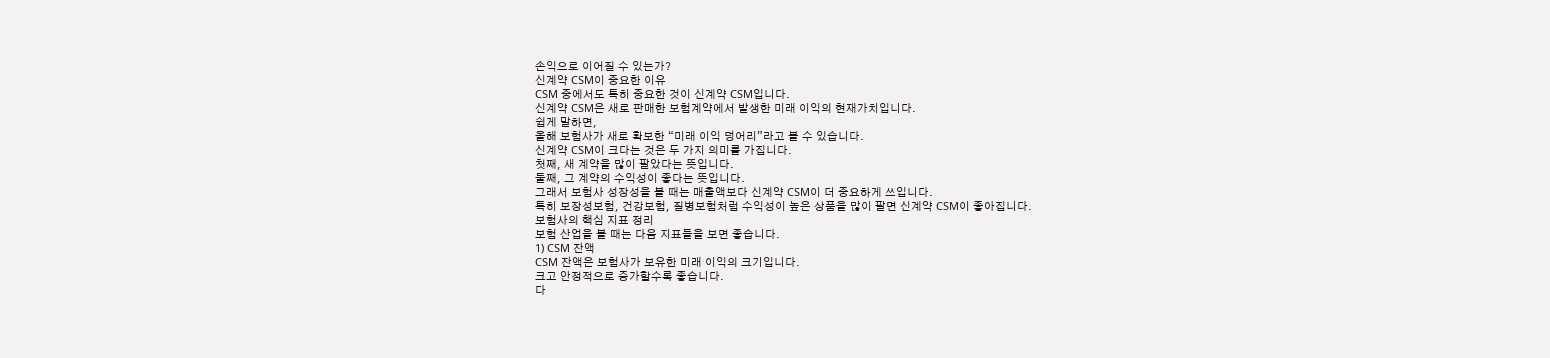손익으로 이어질 수 있는가?
신계약 CSM이 중요한 이유
CSM 중에서도 특히 중요한 것이 신계약 CSM입니다.
신계약 CSM은 새로 판매한 보험계약에서 발생한 미래 이익의 현재가치입니다.
쉽게 말하면,
올해 보험사가 새로 확보한 “미래 이익 덩어리”라고 볼 수 있습니다.
신계약 CSM이 크다는 것은 두 가지 의미를 가집니다.
첫째, 새 계약을 많이 팔았다는 뜻입니다.
둘째, 그 계약의 수익성이 좋다는 뜻입니다.
그래서 보험사 성장성을 볼 때는 매출액보다 신계약 CSM이 더 중요하게 쓰입니다.
특히 보장성보험, 건강보험, 질병보험처럼 수익성이 높은 상품을 많이 팔면 신계약 CSM이 좋아집니다.
보험사의 핵심 지표 정리
보험 산업을 볼 때는 다음 지표들을 보면 좋습니다.
1) CSM 잔액
CSM 잔액은 보험사가 보유한 미래 이익의 크기입니다.
크고 안정적으로 증가할수록 좋습니다.
다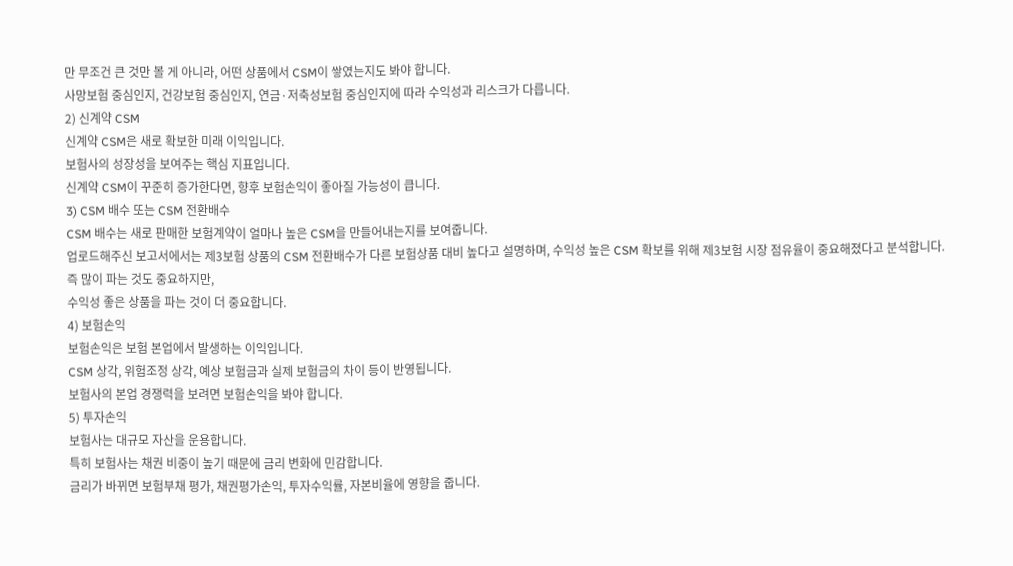만 무조건 큰 것만 볼 게 아니라, 어떤 상품에서 CSM이 쌓였는지도 봐야 합니다.
사망보험 중심인지, 건강보험 중심인지, 연금·저축성보험 중심인지에 따라 수익성과 리스크가 다릅니다.
2) 신계약 CSM
신계약 CSM은 새로 확보한 미래 이익입니다.
보험사의 성장성을 보여주는 핵심 지표입니다.
신계약 CSM이 꾸준히 증가한다면, 향후 보험손익이 좋아질 가능성이 큽니다.
3) CSM 배수 또는 CSM 전환배수
CSM 배수는 새로 판매한 보험계약이 얼마나 높은 CSM을 만들어내는지를 보여줍니다.
업로드해주신 보고서에서는 제3보험 상품의 CSM 전환배수가 다른 보험상품 대비 높다고 설명하며, 수익성 높은 CSM 확보를 위해 제3보험 시장 점유율이 중요해졌다고 분석합니다.
즉 많이 파는 것도 중요하지만,
수익성 좋은 상품을 파는 것이 더 중요합니다.
4) 보험손익
보험손익은 보험 본업에서 발생하는 이익입니다.
CSM 상각, 위험조정 상각, 예상 보험금과 실제 보험금의 차이 등이 반영됩니다.
보험사의 본업 경쟁력을 보려면 보험손익을 봐야 합니다.
5) 투자손익
보험사는 대규모 자산을 운용합니다.
특히 보험사는 채권 비중이 높기 때문에 금리 변화에 민감합니다.
금리가 바뀌면 보험부채 평가, 채권평가손익, 투자수익률, 자본비율에 영향을 줍니다.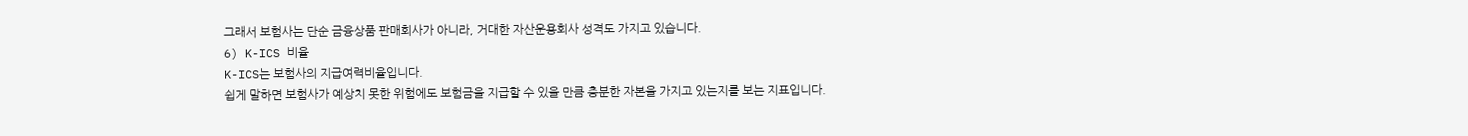그래서 보험사는 단순 금융상품 판매회사가 아니라, 거대한 자산운용회사 성격도 가지고 있습니다.
6) K-ICS 비율
K-ICS는 보험사의 지급여력비율입니다.
쉽게 말하면 보험사가 예상치 못한 위험에도 보험금을 지급할 수 있을 만큼 충분한 자본을 가지고 있는지를 보는 지표입니다.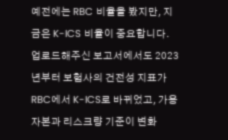예전에는 RBC 비율을 봤지만, 지금은 K-ICS 비율이 중요합니다.
업로드해주신 보고서에서도 2023년부터 보험사의 건전성 지표가 RBC에서 K-ICS로 바뀌었고, 가용자본과 리스크량 기준이 변화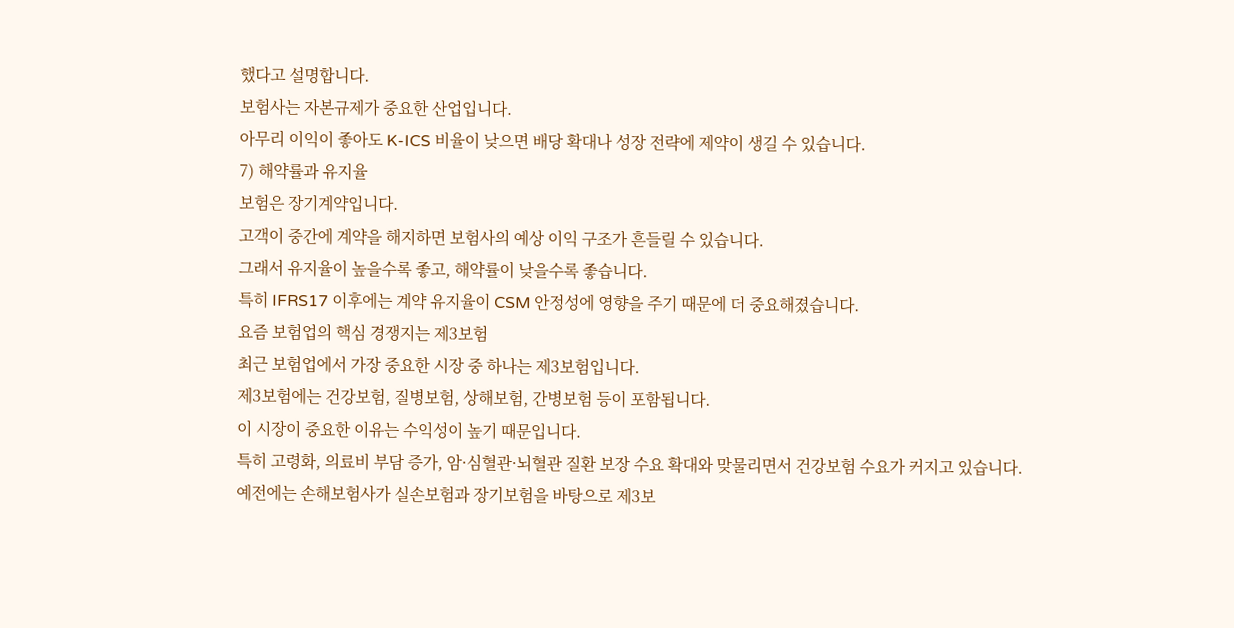했다고 설명합니다.
보험사는 자본규제가 중요한 산업입니다.
아무리 이익이 좋아도 K-ICS 비율이 낮으면 배당 확대나 성장 전략에 제약이 생길 수 있습니다.
7) 해약률과 유지율
보험은 장기계약입니다.
고객이 중간에 계약을 해지하면 보험사의 예상 이익 구조가 흔들릴 수 있습니다.
그래서 유지율이 높을수록 좋고, 해약률이 낮을수록 좋습니다.
특히 IFRS17 이후에는 계약 유지율이 CSM 안정성에 영향을 주기 때문에 더 중요해졌습니다.
요즘 보험업의 핵심 경쟁지는 제3보험
최근 보험업에서 가장 중요한 시장 중 하나는 제3보험입니다.
제3보험에는 건강보험, 질병보험, 상해보험, 간병보험 등이 포함됩니다.
이 시장이 중요한 이유는 수익성이 높기 때문입니다.
특히 고령화, 의료비 부담 증가, 암·심혈관·뇌혈관 질환 보장 수요 확대와 맞물리면서 건강보험 수요가 커지고 있습니다.
예전에는 손해보험사가 실손보험과 장기보험을 바탕으로 제3보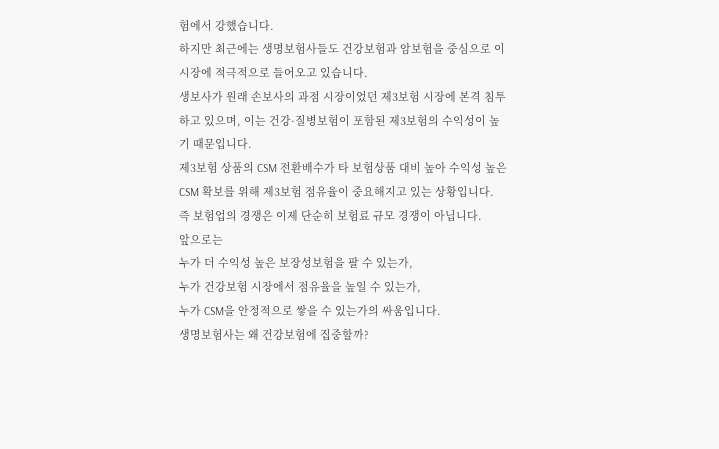험에서 강했습니다.
하지만 최근에는 생명보험사들도 건강보험과 암보험을 중심으로 이 시장에 적극적으로 들어오고 있습니다.
생보사가 원래 손보사의 과점 시장이었던 제3보험 시장에 본격 침투하고 있으며, 이는 건강·질병보험이 포함된 제3보험의 수익성이 높기 때문입니다.
제3보험 상품의 CSM 전환배수가 타 보험상품 대비 높아 수익성 높은 CSM 확보를 위해 제3보험 점유율이 중요해지고 있는 상황입니다.
즉 보험업의 경쟁은 이제 단순히 보험료 규모 경쟁이 아닙니다.
앞으로는
누가 더 수익성 높은 보장성보험을 팔 수 있는가,
누가 건강보험 시장에서 점유율을 높일 수 있는가,
누가 CSM을 안정적으로 쌓을 수 있는가의 싸움입니다.
생명보험사는 왜 건강보험에 집중할까?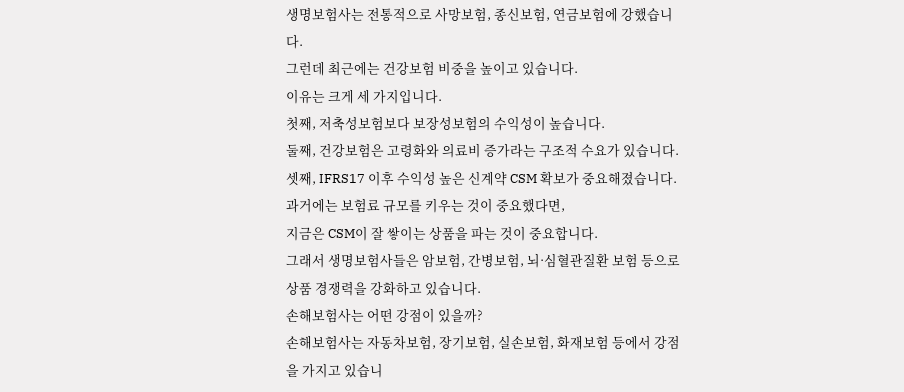생명보험사는 전통적으로 사망보험, 종신보험, 연금보험에 강했습니다.
그런데 최근에는 건강보험 비중을 높이고 있습니다.
이유는 크게 세 가지입니다.
첫째, 저축성보험보다 보장성보험의 수익성이 높습니다.
둘째, 건강보험은 고령화와 의료비 증가라는 구조적 수요가 있습니다.
셋째, IFRS17 이후 수익성 높은 신계약 CSM 확보가 중요해졌습니다.
과거에는 보험료 규모를 키우는 것이 중요했다면,
지금은 CSM이 잘 쌓이는 상품을 파는 것이 중요합니다.
그래서 생명보험사들은 암보험, 간병보험, 뇌·심혈관질환 보험 등으로 상품 경쟁력을 강화하고 있습니다.
손해보험사는 어떤 강점이 있을까?
손해보험사는 자동차보험, 장기보험, 실손보험, 화재보험 등에서 강점을 가지고 있습니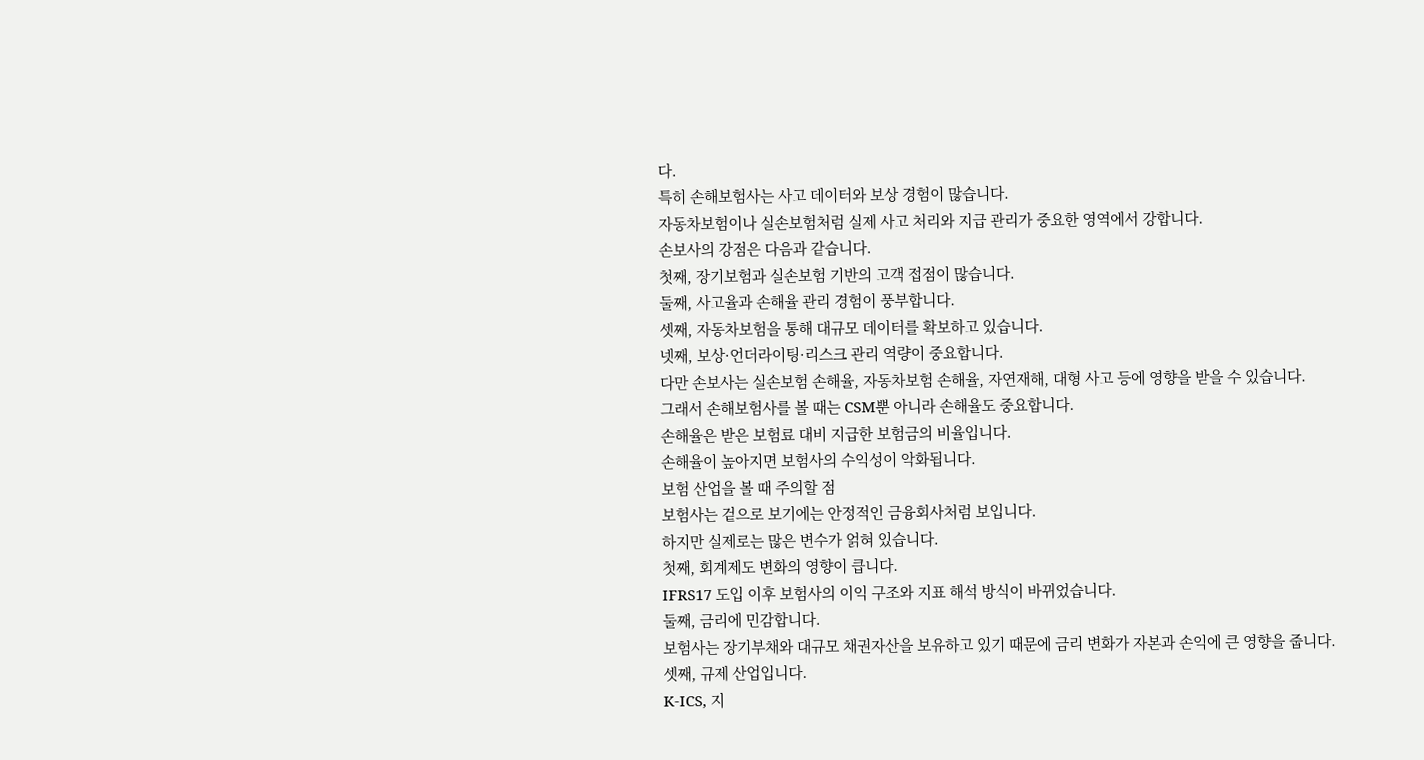다.
특히 손해보험사는 사고 데이터와 보상 경험이 많습니다.
자동차보험이나 실손보험처럼 실제 사고 처리와 지급 관리가 중요한 영역에서 강합니다.
손보사의 강점은 다음과 같습니다.
첫째, 장기보험과 실손보험 기반의 고객 접점이 많습니다.
둘째, 사고율과 손해율 관리 경험이 풍부합니다.
셋째, 자동차보험을 통해 대규모 데이터를 확보하고 있습니다.
넷째, 보상·언더라이팅·리스크 관리 역량이 중요합니다.
다만 손보사는 실손보험 손해율, 자동차보험 손해율, 자연재해, 대형 사고 등에 영향을 받을 수 있습니다.
그래서 손해보험사를 볼 때는 CSM뿐 아니라 손해율도 중요합니다.
손해율은 받은 보험료 대비 지급한 보험금의 비율입니다.
손해율이 높아지면 보험사의 수익성이 악화됩니다.
보험 산업을 볼 때 주의할 점
보험사는 겉으로 보기에는 안정적인 금융회사처럼 보입니다.
하지만 실제로는 많은 변수가 얽혀 있습니다.
첫째, 회계제도 변화의 영향이 큽니다.
IFRS17 도입 이후 보험사의 이익 구조와 지표 해석 방식이 바뀌었습니다.
둘째, 금리에 민감합니다.
보험사는 장기부채와 대규모 채권자산을 보유하고 있기 때문에 금리 변화가 자본과 손익에 큰 영향을 줍니다.
셋째, 규제 산업입니다.
K-ICS, 지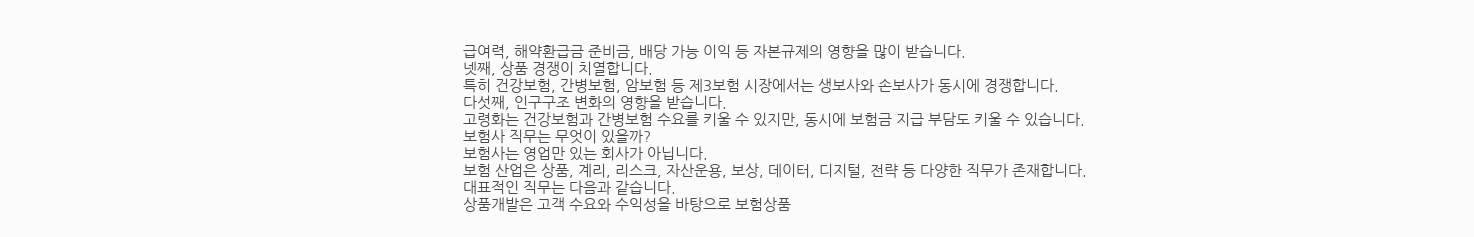급여력, 해약환급금 준비금, 배당 가능 이익 등 자본규제의 영향을 많이 받습니다.
넷째, 상품 경쟁이 치열합니다.
특히 건강보험, 간병보험, 암보험 등 제3보험 시장에서는 생보사와 손보사가 동시에 경쟁합니다.
다섯째, 인구구조 변화의 영향을 받습니다.
고령화는 건강보험과 간병보험 수요를 키울 수 있지만, 동시에 보험금 지급 부담도 키울 수 있습니다.
보험사 직무는 무엇이 있을까?
보험사는 영업만 있는 회사가 아닙니다.
보험 산업은 상품, 계리, 리스크, 자산운용, 보상, 데이터, 디지털, 전략 등 다양한 직무가 존재합니다.
대표적인 직무는 다음과 같습니다.
상품개발은 고객 수요와 수익성을 바탕으로 보험상품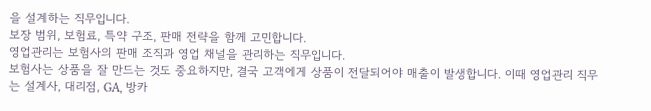을 설계하는 직무입니다.
보장 범위, 보험료, 특약 구조, 판매 전략을 함께 고민합니다.
영업관리는 보험사의 판매 조직과 영업 채널을 관리하는 직무입니다.
보험사는 상품을 잘 만드는 것도 중요하지만, 결국 고객에게 상품이 전달되어야 매출이 발생합니다. 이때 영업관리 직무는 설계사, 대리점, GA, 방카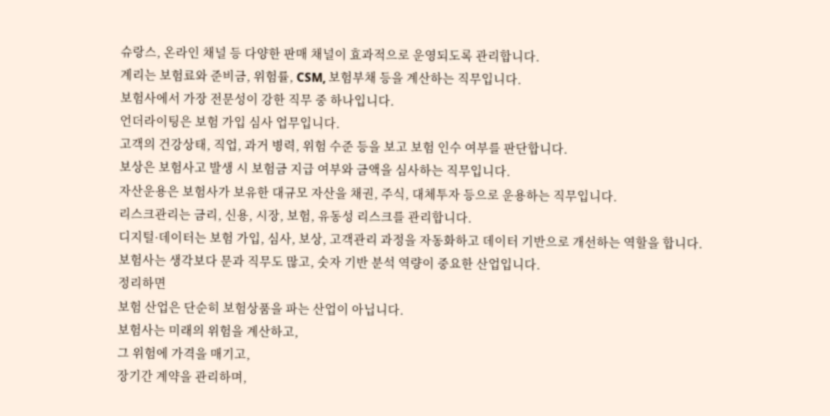슈랑스, 온라인 채널 등 다양한 판매 채널이 효과적으로 운영되도록 관리합니다.
계리는 보험료와 준비금, 위험률, CSM, 보험부채 등을 계산하는 직무입니다.
보험사에서 가장 전문성이 강한 직무 중 하나입니다.
언더라이팅은 보험 가입 심사 업무입니다.
고객의 건강상태, 직업, 과거 병력, 위험 수준 등을 보고 보험 인수 여부를 판단합니다.
보상은 보험사고 발생 시 보험금 지급 여부와 금액을 심사하는 직무입니다.
자산운용은 보험사가 보유한 대규모 자산을 채권, 주식, 대체투자 등으로 운용하는 직무입니다.
리스크관리는 금리, 신용, 시장, 보험, 유동성 리스크를 관리합니다.
디지털·데이터는 보험 가입, 심사, 보상, 고객관리 과정을 자동화하고 데이터 기반으로 개선하는 역할을 합니다.
보험사는 생각보다 문과 직무도 많고, 숫자 기반 분석 역량이 중요한 산업입니다.
정리하면
보험 산업은 단순히 보험상품을 파는 산업이 아닙니다.
보험사는 미래의 위험을 계산하고,
그 위험에 가격을 매기고,
장기간 계약을 관리하며,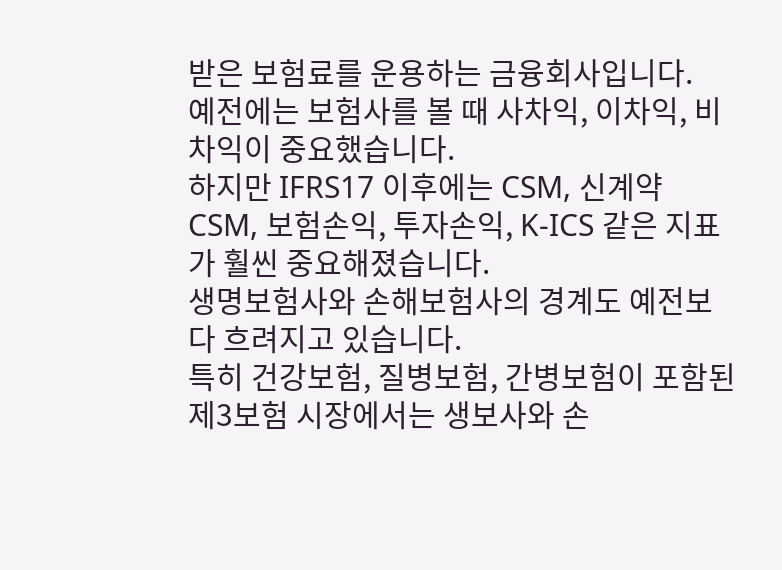받은 보험료를 운용하는 금융회사입니다.
예전에는 보험사를 볼 때 사차익, 이차익, 비차익이 중요했습니다.
하지만 IFRS17 이후에는 CSM, 신계약 CSM, 보험손익, 투자손익, K-ICS 같은 지표가 훨씬 중요해졌습니다.
생명보험사와 손해보험사의 경계도 예전보다 흐려지고 있습니다.
특히 건강보험, 질병보험, 간병보험이 포함된 제3보험 시장에서는 생보사와 손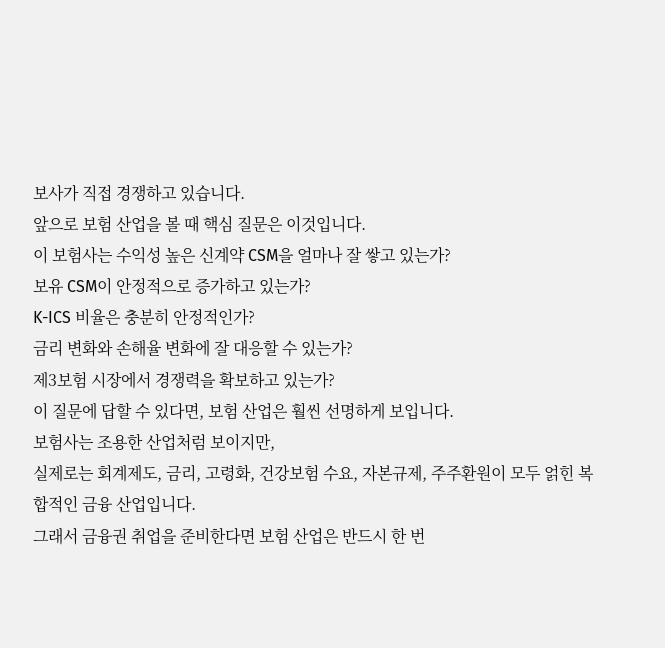보사가 직접 경쟁하고 있습니다.
앞으로 보험 산업을 볼 때 핵심 질문은 이것입니다.
이 보험사는 수익성 높은 신계약 CSM을 얼마나 잘 쌓고 있는가?
보유 CSM이 안정적으로 증가하고 있는가?
K-ICS 비율은 충분히 안정적인가?
금리 변화와 손해율 변화에 잘 대응할 수 있는가?
제3보험 시장에서 경쟁력을 확보하고 있는가?
이 질문에 답할 수 있다면, 보험 산업은 훨씬 선명하게 보입니다.
보험사는 조용한 산업처럼 보이지만,
실제로는 회계제도, 금리, 고령화, 건강보험 수요, 자본규제, 주주환원이 모두 얽힌 복합적인 금융 산업입니다.
그래서 금융권 취업을 준비한다면 보험 산업은 반드시 한 번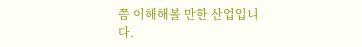쯤 이해해볼 만한 산업입니다.